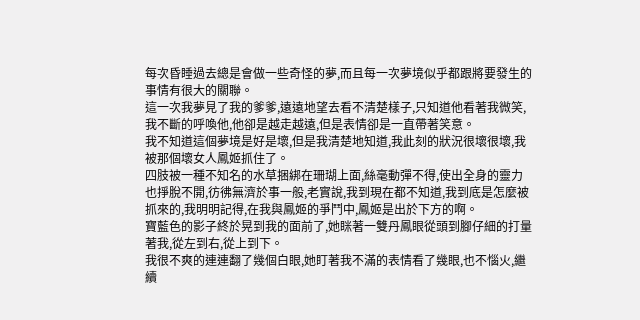每次昏睡過去總是會做一些奇怪的夢,而且每一次夢境似乎都跟將要發生的事情有很大的關聯。
這一次我夢見了我的爹爹,遠遠地望去看不清楚樣子,只知道他看著我微笑,我不斷的呼喚他,他卻是越走越遠,但是表情卻是一直帶著笑意。
我不知道這個夢境是好是壞,但是我清楚地知道,我此刻的狀況很壞很壞,我被那個壞女人鳳姬抓住了。
四肢被一種不知名的水草捆綁在珊瑚上面,絲毫動彈不得,使出全身的靈力也掙脫不開,彷彿無濟於事一般,老實說,我到現在都不知道,我到底是怎麼被抓來的,我明明記得,在我與鳳姬的爭鬥中,鳳姬是出於下方的啊。
寶藍色的影子終於晃到我的面前了,她眯著一雙丹鳳眼從頭到腳仔細的打量著我,從左到右,從上到下。
我很不爽的連連翻了幾個白眼,她盯著我不滿的表情看了幾眼,也不惱火,繼續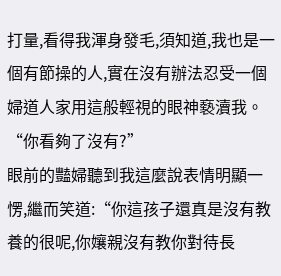打量,看得我渾身發毛,須知道,我也是一個有節操的人,實在沒有辦法忍受一個婦道人家用這般輕視的眼神褻瀆我。
“你看夠了沒有?”
眼前的豔婦聽到我這麼說表情明顯一愣,繼而笑道:“你這孩子還真是沒有教養的很呢,你孃親沒有教你對待長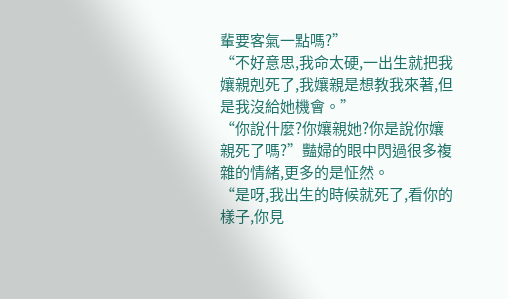輩要客氣一點嗎?”
“不好意思,我命太硬,一出生就把我孃親剋死了,我孃親是想教我來著,但是我沒給她機會。”
“你說什麼?你孃親她?你是說你孃親死了嗎?”豔婦的眼中閃過很多複雜的情緒,更多的是怔然。
“是呀,我出生的時候就死了,看你的樣子,你見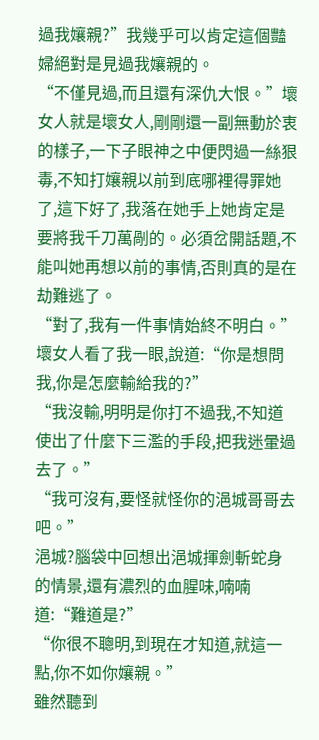過我孃親?”我幾乎可以肯定這個豔婦絕對是見過我孃親的。
“不僅見過,而且還有深仇大恨。”壞女人就是壞女人,剛剛還一副無動於衷的樣子,一下子眼神之中便閃過一絲狠毒,不知打孃親以前到底哪裡得罪她了,這下好了,我落在她手上她肯定是要將我千刀萬剮的。必須岔開話題,不能叫她再想以前的事情,否則真的是在劫難逃了。
“對了,我有一件事情始終不明白。”
壞女人看了我一眼,說道:“你是想問我,你是怎麼輸給我的?”
“我沒輸,明明是你打不過我,不知道使出了什麼下三濫的手段,把我迷暈過去了。”
“我可沒有,要怪就怪你的浥城哥哥去吧。”
浥城?腦袋中回想出浥城揮劍斬蛇身的情景,還有濃烈的血腥味,喃喃道:“難道是?”
“你很不聰明,到現在才知道,就這一點,你不如你孃親。”
雖然聽到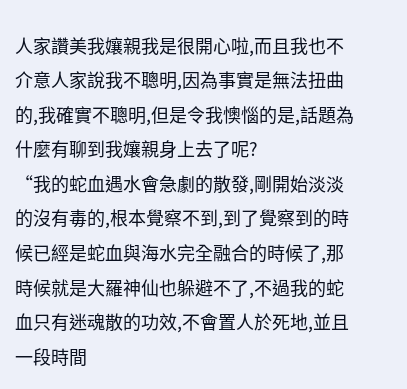人家讚美我孃親我是很開心啦,而且我也不介意人家說我不聰明,因為事實是無法扭曲的,我確實不聰明,但是令我懊惱的是,話題為什麼有聊到我孃親身上去了呢?
“我的蛇血遇水會急劇的散發,剛開始淡淡的沒有毒的,根本覺察不到,到了覺察到的時候已經是蛇血與海水完全融合的時候了,那時候就是大羅神仙也躲避不了,不過我的蛇血只有迷魂散的功效,不會置人於死地,並且一段時間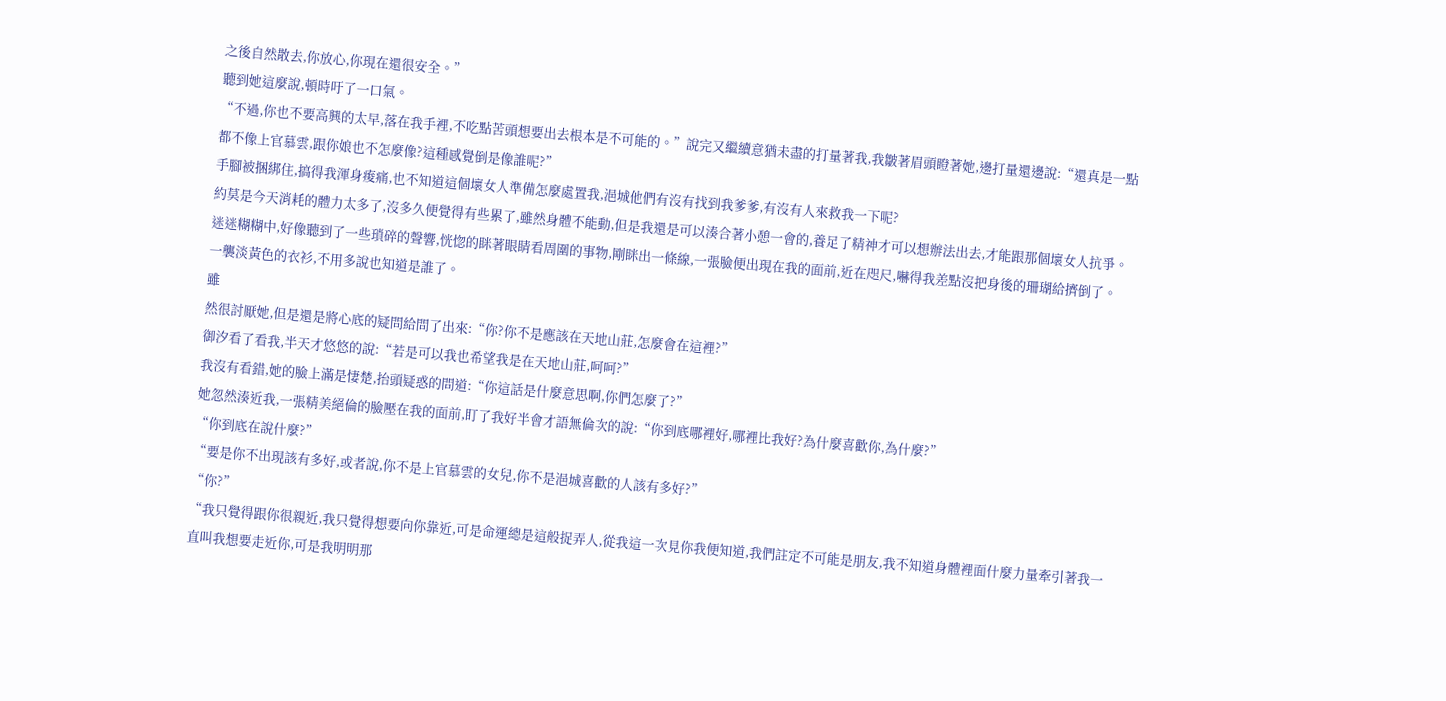之後自然散去,你放心,你現在還很安全。”
聽到她這麼說,頓時吁了一口氣。
“不過,你也不要高興的太早,落在我手裡,不吃點苦頭想要出去根本是不可能的。”說完又繼續意猶未盡的打量著我,我皺著眉頭瞪著她,邊打量還邊說:“還真是一點都不像上官慕雲,跟你娘也不怎麼像?這種感覺倒是像誰呢?”
手腳被捆綁住,搞得我渾身痠痛,也不知道這個壞女人準備怎麼處置我,浥城他們有沒有找到我爹爹,有沒有人來救我一下呢?
約莫是今天消耗的體力太多了,沒多久便覺得有些累了,雖然身體不能動,但是我還是可以湊合著小憩一會的,養足了精神才可以想辦法出去,才能跟那個壞女人抗爭。
迷迷糊糊中,好像聽到了一些瑣碎的聲響,恍惚的眯著眼睛看周圍的事物,剛眯出一條線,一張臉便出現在我的面前,近在咫尺,嚇得我差點沒把身後的珊瑚給擠倒了。
一襲淡黃色的衣衫,不用多說也知道是誰了。
雖
然很討厭她,但是還是將心底的疑問給問了出來:“你?你不是應該在天地山莊,怎麼會在這裡?”
御汐看了看我,半天才悠悠的說:“若是可以我也希望我是在天地山莊,呵呵?”
我沒有看錯,她的臉上滿是悽楚,抬頭疑惑的問道:“你這話是什麼意思啊,你們怎麼了?”
她忽然湊近我,一張精美絕倫的臉壓在我的面前,盯了我好半會才語無倫次的說:“你到底哪裡好,哪裡比我好?為什麼喜歡你,為什麼?”
“你到底在說什麼?”
“要是你不出現該有多好,或者說,你不是上官慕雲的女兒,你不是浥城喜歡的人該有多好?”
“你?”
“我只覺得跟你很親近,我只覺得想要向你靠近,可是命運總是這般捉弄人,從我這一次見你我便知道,我們註定不可能是朋友,我不知道身體裡面什麼力量牽引著我一直叫我想要走近你,可是我明明那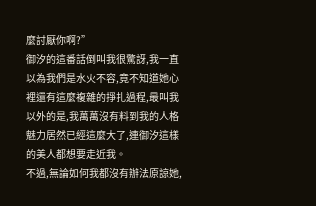麼討厭你啊?”
御汐的這番話倒叫我很驚訝,我一直以為我們是水火不容,竟不知道她心裡還有這麼複雜的掙扎過程,最叫我以外的是,我萬萬沒有料到我的人格魅力居然已經這麼大了,連御汐這樣的美人都想要走近我。
不過,無論如何我都沒有辦法原諒她,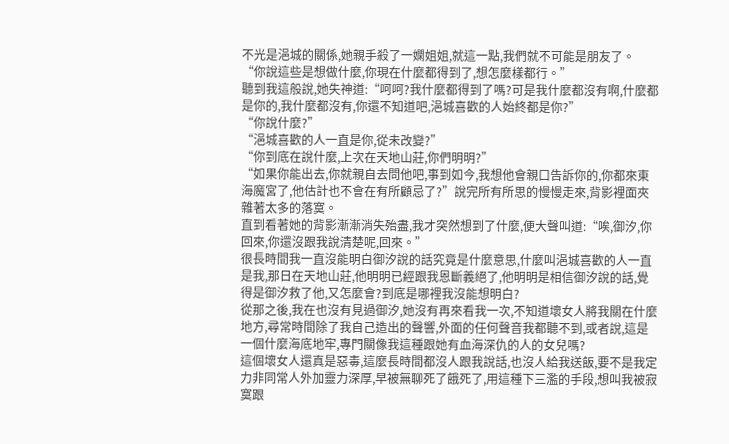不光是浥城的關係,她親手殺了一嫻姐姐,就這一點,我們就不可能是朋友了。
“你說這些是想做什麼,你現在什麼都得到了,想怎麼樣都行。”
聽到我這般說,她失神道:“呵呵?我什麼都得到了嗎?可是我什麼都沒有啊,什麼都是你的,我什麼都沒有,你還不知道吧,浥城喜歡的人始終都是你?”
“你說什麼?”
“浥城喜歡的人一直是你,從未改變?”
“你到底在說什麼,上次在天地山莊,你們明明?”
“如果你能出去,你就親自去問他吧,事到如今,我想他會親口告訴你的,你都來東海魔宮了,他估計也不會在有所顧忌了?”說完所有所思的慢慢走來,背影裡面夾雜著太多的落寞。
直到看著她的背影漸漸消失殆盡,我才突然想到了什麼,便大聲叫道:“唉,御汐,你回來,你還沒跟我說清楚呢,回來。”
很長時間我一直沒能明白御汐說的話究竟是什麼意思,什麼叫浥城喜歡的人一直是我,那日在天地山莊,他明明已經跟我恩斷義絕了,他明明是相信御汐說的話,覺得是御汐救了他,又怎麼會?到底是哪裡我沒能想明白?
從那之後,我在也沒有見過御汐,她沒有再來看我一次,不知道壞女人將我關在什麼地方,尋常時間除了我自己造出的聲響,外面的任何聲音我都聽不到,或者說,這是一個什麼海底地牢,專門關像我這種跟她有血海深仇的人的女兒嗎?
這個壞女人還真是惡毒,這麼長時間都沒人跟我說話,也沒人給我送飯,要不是我定力非同常人外加靈力深厚,早被無聊死了餓死了,用這種下三濫的手段,想叫我被寂寞跟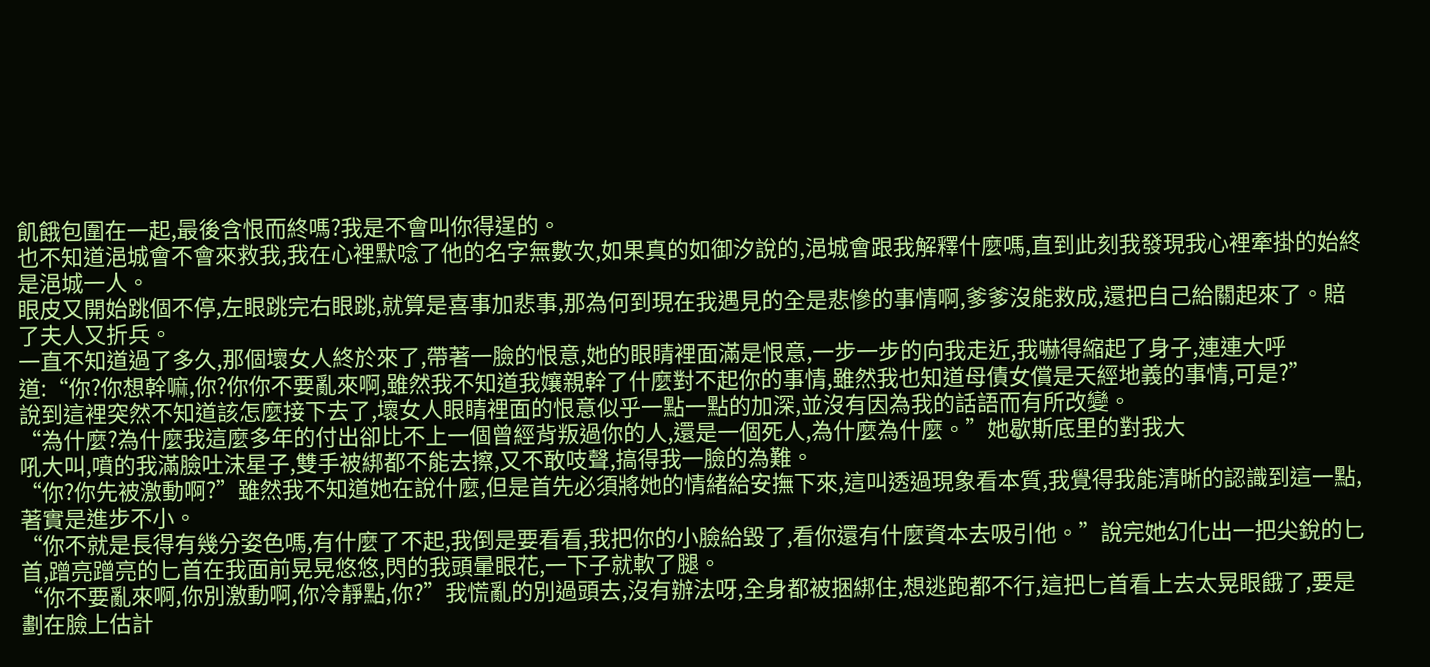飢餓包圍在一起,最後含恨而終嗎?我是不會叫你得逞的。
也不知道浥城會不會來救我,我在心裡默唸了他的名字無數次,如果真的如御汐說的,浥城會跟我解釋什麼嗎,直到此刻我發現我心裡牽掛的始終是浥城一人。
眼皮又開始跳個不停,左眼跳完右眼跳,就算是喜事加悲事,那為何到現在我遇見的全是悲慘的事情啊,爹爹沒能救成,還把自己給關起來了。賠了夫人又折兵。
一直不知道過了多久,那個壞女人終於來了,帶著一臉的恨意,她的眼睛裡面滿是恨意,一步一步的向我走近,我嚇得縮起了身子,連連大呼道:“你?你想幹嘛,你?你你不要亂來啊,雖然我不知道我孃親幹了什麼對不起你的事情,雖然我也知道母債女償是天經地義的事情,可是?”
說到這裡突然不知道該怎麼接下去了,壞女人眼睛裡面的恨意似乎一點一點的加深,並沒有因為我的話語而有所改變。
“為什麼?為什麼我這麼多年的付出卻比不上一個曾經背叛過你的人,還是一個死人,為什麼為什麼。”她歇斯底里的對我大
吼大叫,噴的我滿臉吐沫星子,雙手被綁都不能去擦,又不敢吱聲,搞得我一臉的為難。
“你?你先被激動啊?”雖然我不知道她在說什麼,但是首先必須將她的情緒給安撫下來,這叫透過現象看本質,我覺得我能清晰的認識到這一點,著實是進步不小。
“你不就是長得有幾分姿色嗎,有什麼了不起,我倒是要看看,我把你的小臉給毀了,看你還有什麼資本去吸引他。”說完她幻化出一把尖銳的匕首,蹭亮蹭亮的匕首在我面前晃晃悠悠,閃的我頭暈眼花,一下子就軟了腿。
“你不要亂來啊,你別激動啊,你冷靜點,你?”我慌亂的別過頭去,沒有辦法呀,全身都被捆綁住,想逃跑都不行,這把匕首看上去太晃眼餓了,要是劃在臉上估計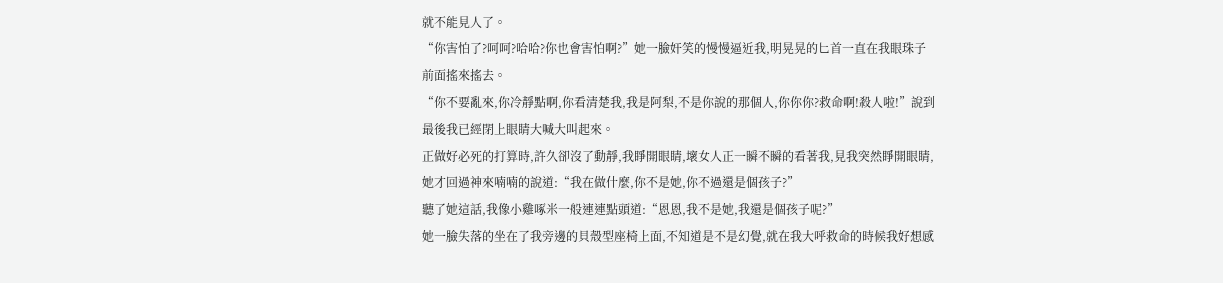就不能見人了。
“你害怕了?呵呵?哈哈?你也會害怕啊?”她一臉奸笑的慢慢逼近我,明晃晃的匕首一直在我眼珠子前面搖來搖去。
“你不要亂來,你冷靜點啊,你看清楚我,我是阿梨,不是你說的那個人,你你你?救命啊!殺人啦!”說到最後我已經閉上眼睛大喊大叫起來。
正做好必死的打算時,許久卻沒了動靜,我睜開眼睛,壞女人正一瞬不瞬的看著我,見我突然睜開眼睛,她才回過神來喃喃的說道:“我在做什麼,你不是她,你不過還是個孩子?”
聽了她這話,我像小雞啄米一般連連點頭道:“恩恩,我不是她,我還是個孩子呢?”
她一臉失落的坐在了我旁邊的貝殼型座椅上面,不知道是不是幻覺,就在我大呼救命的時候我好想感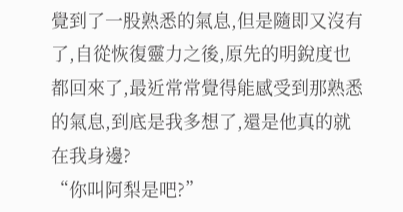覺到了一股熟悉的氣息,但是隨即又沒有了,自從恢復靈力之後,原先的明銳度也都回來了,最近常常覺得能感受到那熟悉的氣息,到底是我多想了,還是他真的就在我身邊?
“你叫阿梨是吧?”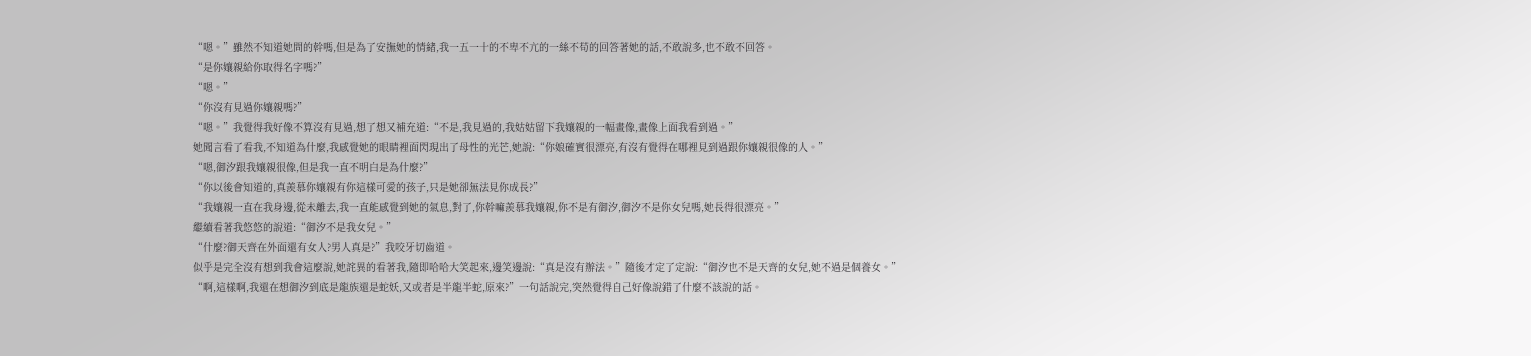“嗯。”雖然不知道她問的幹嗎,但是為了安撫她的情緒,我一五一十的不卑不亢的一絲不苟的回答著她的話,不敢說多,也不敢不回答。
“是你孃親給你取得名字嗎?”
“嗯。”
“你沒有見過你孃親嗎?”
“嗯。”我覺得我好像不算沒有見過,想了想又補充道:“不是,我見過的,我姑姑留下我孃親的一幅畫像,畫像上面我看到過。”
她聞言看了看我,不知道為什麼,我感覺她的眼睛裡面閃現出了母性的光芒,她說:“你娘確實很漂亮,有沒有覺得在哪裡見到過跟你孃親很像的人。”
“嗯,御汐跟我孃親很像,但是我一直不明白是為什麼?”
“你以後會知道的,真羨慕你孃親有你這樣可愛的孩子,只是她卻無法見你成長?”
“我孃親一直在我身邊,從未離去,我一直能感覺到她的氣息,對了,你幹嘛羨慕我孃親,你不是有御汐,御汐不是你女兒嗎,她長得很漂亮。”
繼續看著我悠悠的說道:“御汐不是我女兒。”
“什麼?御天齊在外面還有女人?男人真是?”我咬牙切齒道。
似乎是完全沒有想到我會這麼說,她詫異的看著我,隨即哈哈大笑起來,邊笑邊說:“真是沒有辦法。”隨後才定了定說:“御汐也不是天齊的女兒,她不過是個養女。”
“啊,這樣啊,我還在想御汐到底是龍族還是蛇妖,又或者是半龍半蛇,原來?”一句話說完,突然覺得自己好像說錯了什麼不該說的話。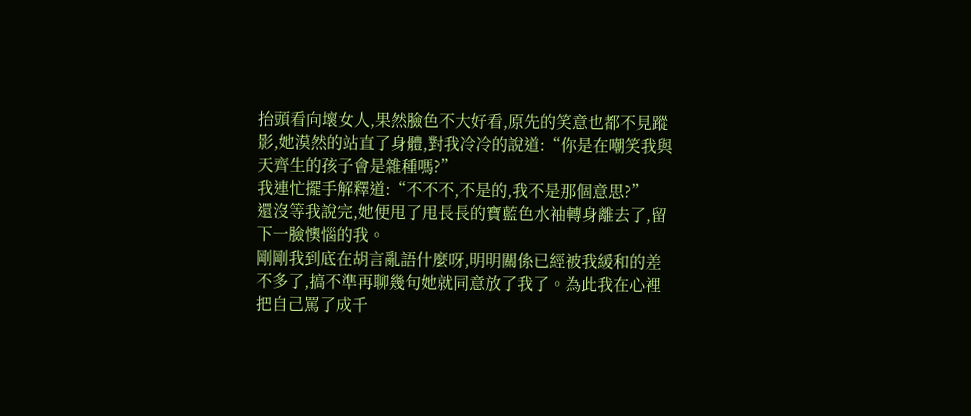抬頭看向壞女人,果然臉色不大好看,原先的笑意也都不見蹤影,她漠然的站直了身體,對我冷冷的說道:“你是在嘲笑我與天齊生的孩子會是雜種嗎?”
我連忙擺手解釋道:“不不不,不是的,我不是那個意思?”
還沒等我說完,她便甩了甩長長的寶藍色水袖轉身離去了,留下一臉懊惱的我。
剛剛我到底在胡言亂語什麼呀,明明關係已經被我緩和的差不多了,搞不準再聊幾句她就同意放了我了。為此我在心裡把自己罵了成千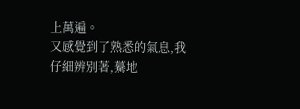上萬遍。
又感覺到了熟悉的氣息,我仔細辨別著,驀地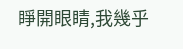睜開眼睛,我幾乎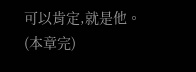可以肯定,就是他。
(本章完)